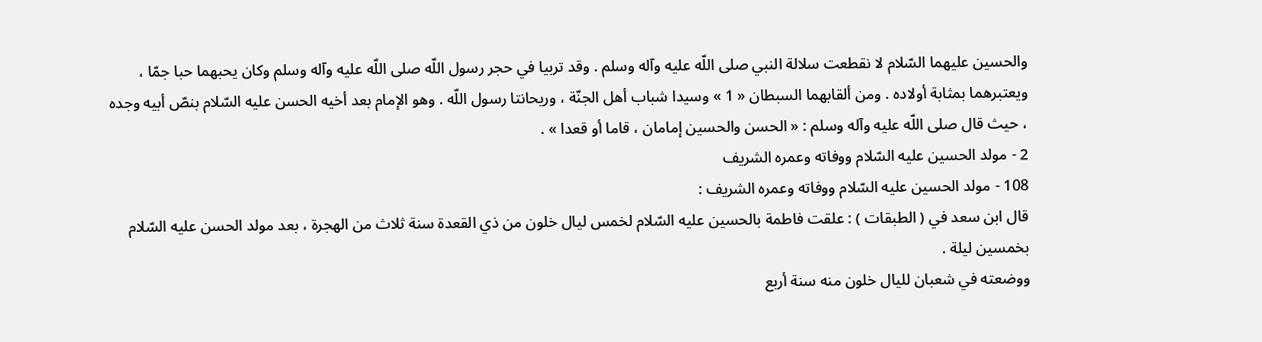والحسين عليهما السّلام لا نقطعت سلالة النبي صلى اللّه عليه وآله وسلم . وقد تربيا في حجر رسول اللّه صلى اللّه عليه وآله وسلم وكان يحبهما حبا جمّا ، ويعتبرهما بمثابة أولاده . ومن ألقابهما السبطان « 1 » وسيدا شباب أهل الجنّة ، وريحانتا رسول اللّه . وهو الإمام بعد أخيه الحسن عليه السّلام بنصّ أبيه وجده ، حيث قال صلى اللّه عليه وآله وسلم : « الحسن والحسين إمامان ، قاما أو قعدا » .
2 - مولد الحسين عليه السّلام ووفاته وعمره الشريف
108 - مولد الحسين عليه السّلام ووفاته وعمره الشريف :
قال ابن سعد في ( الطبقات ) : علقت فاطمة بالحسين عليه السّلام لخمس ليال خلون من ذي القعدة سنة ثلاث من الهجرة ، بعد مولد الحسن عليه السّلام بخمسين ليلة .
ووضعته في شعبان لليال خلون منه سنة أربع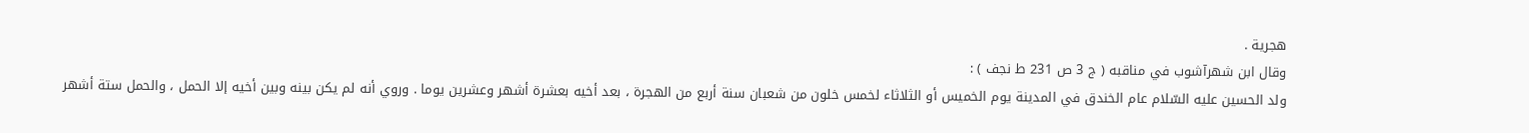هجرية .
وقال ابن شهرآشوب في مناقبه ( ج 3 ص 231 ط نجف ) :
ولد الحسين عليه السّلام عام الخندق في المدينة يوم الخميس أو الثلاثاء لخمس خلون من شعبان سنة أربع من الهجرة ، بعد أخيه بعشرة أشهر وعشرين يوما . وروي أنه لم يكن بينه وبين أخيه إلا الحمل ، والحمل ستة أشهر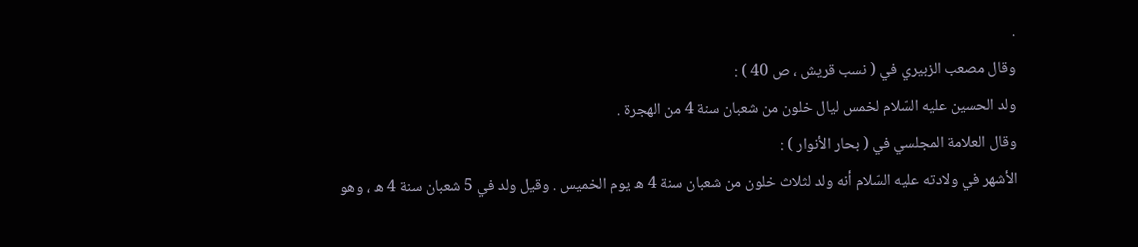.
وقال مصعب الزبيري في ( نسب قريش ، ص 40 ) :
ولد الحسين عليه السّلام لخمس ليال خلون من شعبان سنة 4 من الهجرة .
وقال العلامة المجلسي في ( بحار الأنوار ) :
الأشهر في ولادته عليه السّلام أنه ولد لثلاث خلون من شعبان سنة 4 ه يوم الخميس . وقيل ولد في 5 شعبان سنة 4 ه ، وهو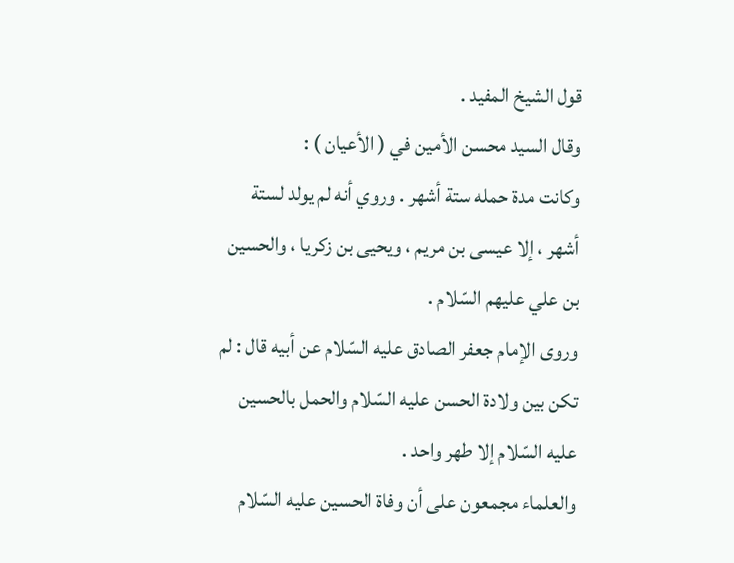قول الشيخ المفيد .
وقال السيد محسن الأمين في ( الأعيان ) :
وكانت مدة حمله ستة أشهر . وروي أنه لم يولد لستة أشهر ، إلا عيسى بن مريم ، ويحيى بن زكريا ، والحسين بن علي عليهم السّلام .
وروى الإمام جعفر الصادق عليه السّلام عن أبيه قال : لم تكن بين ولادة الحسن عليه السّلام والحمل بالحسين عليه السّلام إلا طهر واحد .
والعلماء مجمعون على أن وفاة الحسين عليه السّلام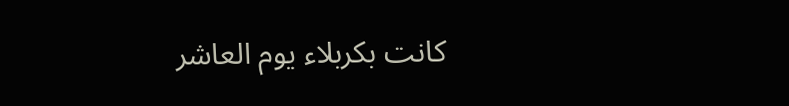كانت بكربلاء يوم العاشر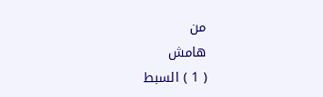من
هامش
( 1 ) السبط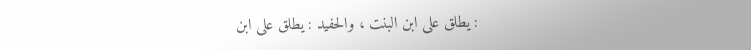: يطلق على ابن البنت ، والحفيد : يطلق على ابن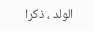الولد ، ذكرا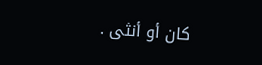كان أو أنثى .